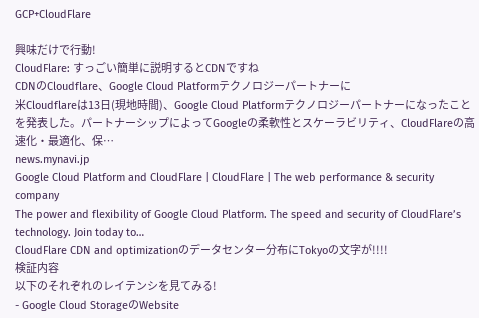GCP+CloudFlare

興味だけで行動!
CloudFlare: すっごい簡単に説明するとCDNですね
CDNのCloudflare、Google Cloud Platformテクノロジーパートナーに
米Cloudflareは13日(現地時間)、Google Cloud Platformテクノロジーパートナーになったことを発表した。パートナーシップによってGoogleの柔軟性とスケーラビリティ、CloudFlareの高速化・最適化、保…
news.mynavi.jp
Google Cloud Platform and CloudFlare | CloudFlare | The web performance & security company
The power and flexibility of Google Cloud Platform. The speed and security of CloudFlare’s technology. Join today to…
CloudFlare CDN and optimizationのデータセンター分布にTokyoの文字が!!!!
検証内容
以下のそれぞれのレイテンシを見てみる!
- Google Cloud StorageのWebsite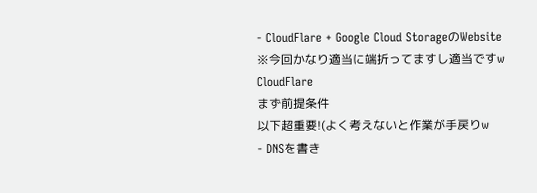- CloudFlare + Google Cloud StorageのWebsite
※今回かなり適当に端折ってますし適当ですw
CloudFlare
まず前提条件
以下超重要!(よく考えないと作業が手戻りw
- DNSを書き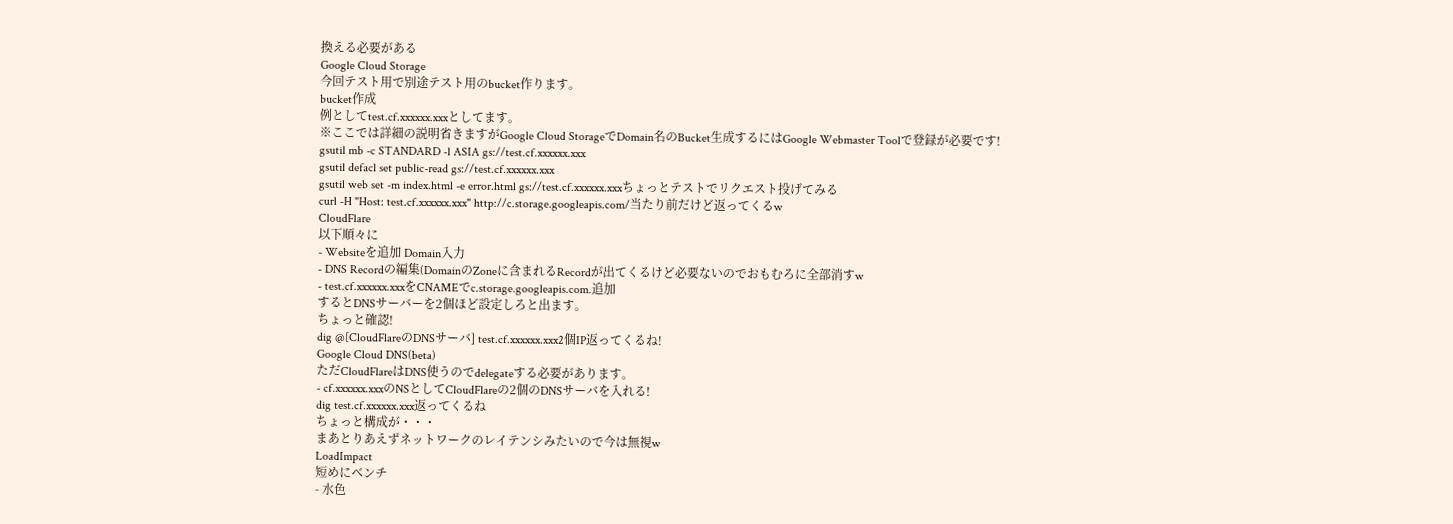換える必要がある
Google Cloud Storage
今回テスト用で別途テスト用のbucket作ります。
bucket作成
例としてtest.cf.xxxxxx.xxxとしてます。
※ここでは詳細の説明省きますがGoogle Cloud StorageでDomain名のBucket生成するにはGoogle Webmaster Toolで登録が必要です!
gsutil mb -c STANDARD -l ASIA gs://test.cf.xxxxxx.xxx
gsutil defacl set public-read gs://test.cf.xxxxxx.xxx
gsutil web set -m index.html -e error.html gs://test.cf.xxxxxx.xxxちょっとテストでリクエスト投げてみる
curl -H "Host: test.cf.xxxxxx.xxx" http://c.storage.googleapis.com/当たり前だけど返ってくるw
CloudFlare
以下順々に
- Websiteを追加 Domain入力
- DNS Recordの編集(DomainのZoneに含まれるRecordが出てくるけど必要ないのでおもむろに全部消すw
- test.cf.xxxxxx.xxxをCNAMEでc.storage.googleapis.com.追加
するとDNSサーバーを2個ほど設定しろと出ます。
ちょっと確認!
dig @[CloudFlareのDNSサーバ] test.cf.xxxxxx.xxx2個IP返ってくるね!
Google Cloud DNS(beta)
ただCloudFlareはDNS使うのでdelegateする必要があります。
- cf.xxxxxx.xxxのNSとしてCloudFlareの2個のDNSサーバを入れる!
dig test.cf.xxxxxx.xxx返ってくるね
ちょっと構成が・・・
まあとりあえずネットワークのレイテンシみたいので今は無視w
LoadImpact
短めにベンチ
- 水色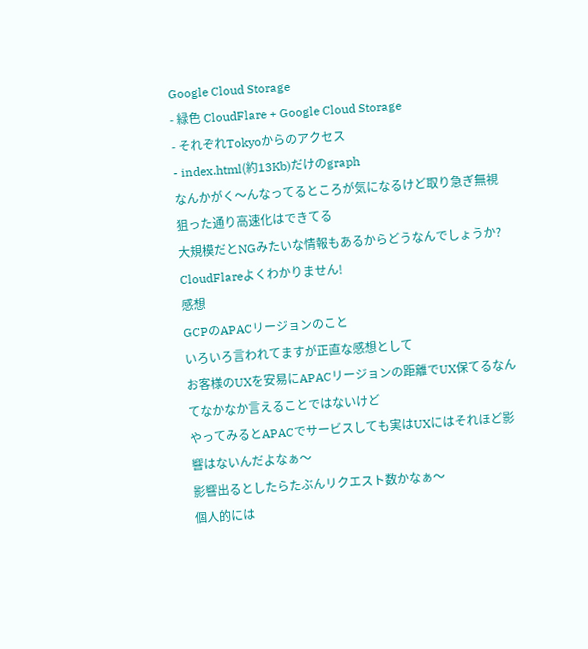Google Cloud Storage
- 緑色 CloudFlare + Google Cloud Storage
- それぞれTokyoからのアクセス
- index.html(約13Kb)だけのgraph
なんかがく〜んなってるところが気になるけど取り急ぎ無視
狙った通り高速化はできてる
大規模だとNGみたいな情報もあるからどうなんでしょうか?
CloudFlareよくわかりません!
感想
GCPのAPACリージョンのこと
いろいろ言われてますが正直な感想として
お客様のUXを安易にAPACリージョンの距離でUX保てるなんてなかなか言えることではないけど
やってみるとAPACでサービスしても実はUXにはそれほど影響はないんだよなぁ〜
影響出るとしたらたぶんリクエスト数かなぁ〜
個人的には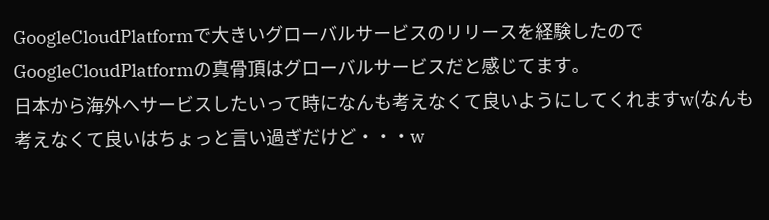GoogleCloudPlatformで大きいグローバルサービスのリリースを経験したのでGoogleCloudPlatformの真骨頂はグローバルサービスだと感じてます。
日本から海外へサービスしたいって時になんも考えなくて良いようにしてくれますw(なんも考えなくて良いはちょっと言い過ぎだけど・・・w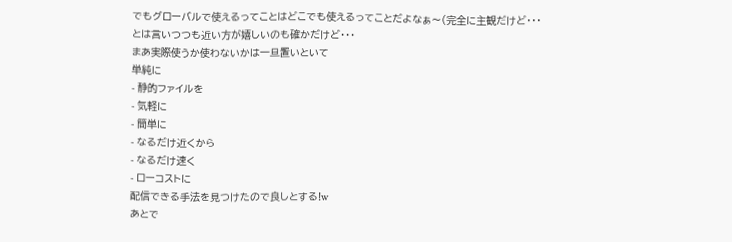でもグローバルで使えるってことはどこでも使えるってことだよなぁ〜(完全に主観だけど・・・
とは言いつつも近い方が嬉しいのも確かだけど・・・
まあ実際使うか使わないかは一旦置いといて
単純に
- 静的ファイルを
- 気軽に
- 簡単に
- なるだけ近くから
- なるだけ速く
- ローコストに
配信できる手法を見つけたので良しとする!w
あとで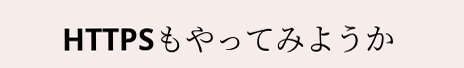HTTPSもやってみようか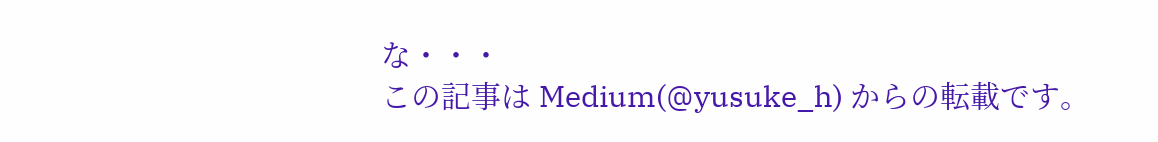な・・・
この記事は Medium(@yusuke_h) からの転載です。